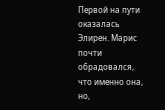Первой на пути оказалась Элирен. Марис почти обрадовался, что именно она, но,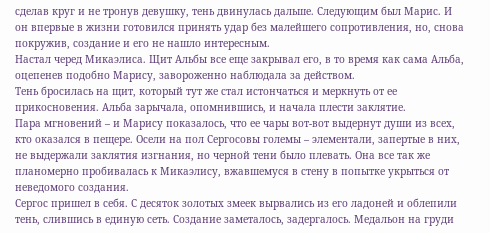сделав круг и не тронув девушку, тень двинулась дальше. Следующим был Марис. И он впервые в жизни готовился принять удар без малейшего сопротивления, но, снова покружив, создание и его не нашло интересным.
Настал черед Микаэлиса. Щит Альбы все еще закрывал его, в то время как сама Альба, оцепенев подобно Марису, завороженно наблюдала за действом.
Тень бросилась на щит, который тут же стал истончаться и меркнуть от ее прикосновения. Альба зарычала, опомнившись, и начала плести заклятие.
Пара мгновений – и Марису показалось, что ее чары вот-вот выдернут души из всех, кто оказался в пещере. Осели на пол Сергосовы големы – элементали, запертые в них, не выдержали заклятия изгнания, но черной тени было плевать. Она все так же планомерно пробивалась к Микаэлису, вжавшемуся в стену в попытке укрыться от неведомого создания.
Сергос пришел в себя. С десяток золотых змеек вырвались из его ладоней и облепили тень, слившись в единую сеть. Создание заметалось, задергалось. Медальон на груди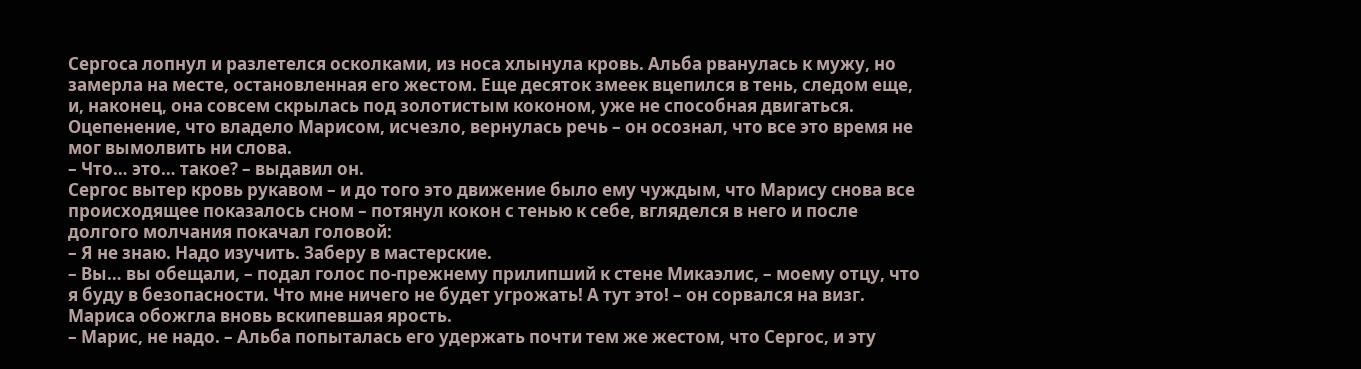Сергоса лопнул и разлетелся осколками, из носа хлынула кровь. Альба рванулась к мужу, но замерла на месте, остановленная его жестом. Еще десяток змеек вцепился в тень, следом еще, и, наконец, она совсем скрылась под золотистым коконом, уже не способная двигаться.
Оцепенение, что владело Марисом, исчезло, вернулась речь – он осознал, что все это время не мог вымолвить ни слова.
– Что… это… такое? – выдавил он.
Сергос вытер кровь рукавом – и до того это движение было ему чуждым, что Марису снова все происходящее показалось сном – потянул кокон с тенью к себе, вгляделся в него и после долгого молчания покачал головой:
– Я не знаю. Надо изучить. Заберу в мастерские.
– Вы… вы обещали, – подал голос по-прежнему прилипший к стене Микаэлис, – моему отцу, что я буду в безопасности. Что мне ничего не будет угрожать! А тут это! – он сорвался на визг.
Мариса обожгла вновь вскипевшая ярость.
– Марис, не надо. – Альба попыталась его удержать почти тем же жестом, что Сергос, и эту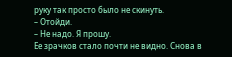руку так просто было не скинуть.
– Отойди.
– Не надо. Я прошу.
Ее зрачков стало почти не видно. Снова в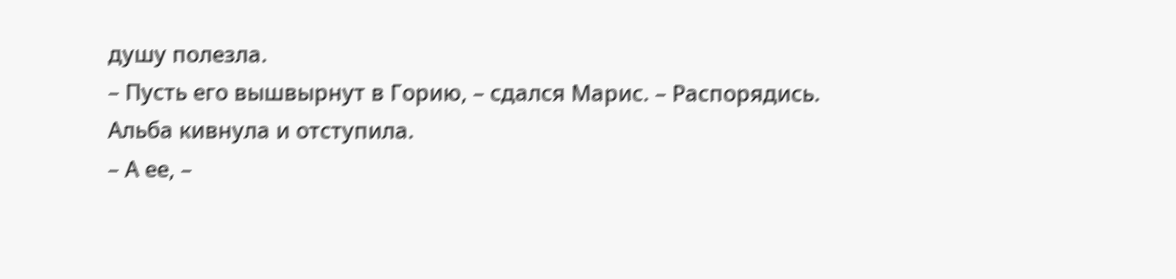душу полезла.
– Пусть его вышвырнут в Горию, – сдался Марис. – Распорядись.
Альба кивнула и отступила.
– А ее, –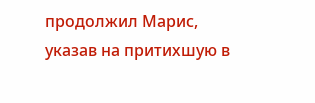продолжил Марис, указав на притихшую в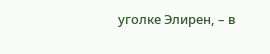уголке Элирен, – в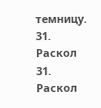темницу.
31. Раскол
31. Раскол